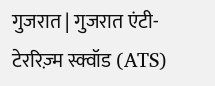गुजरात | गुजरात एंटी-टेररिज़्म स्क्वॉड (ATS)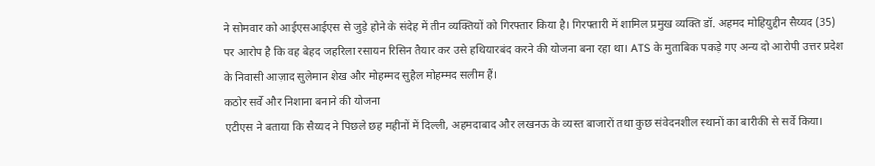ने सोमवार को आईएसआईएस से जुड़े होने के संदेह में तीन व्यक्तियों को गिरफ्तार किया है। गिरफ्तारी में शामिल प्रमुख व्यक्ति डॉ. अहमद मोहियुद्दीन सैय्यद (35) पर आरोप है कि वह बेहद जहरिला रसायन रिसिन तैयार कर उसे हथियारबंद करने की योजना बना रहा था। ATS के मुताबिक पकड़े गए अन्य दो आरोपी उत्तर प्रदेश के निवासी आज़ाद सुलेमान शेख और मोहम्मद सुहैल मोहम्मद सलीम हैं।
कठोर सर्वे और निशाना बनाने की योजना
एटीएस ने बताया कि सैय्यद ने पिछले छह महीनों में दिल्ली, अहमदाबाद और लखनऊ के व्यस्त बाजारों तथा कुछ संवेदनशील स्थानों का बारीकी से सर्वे किया।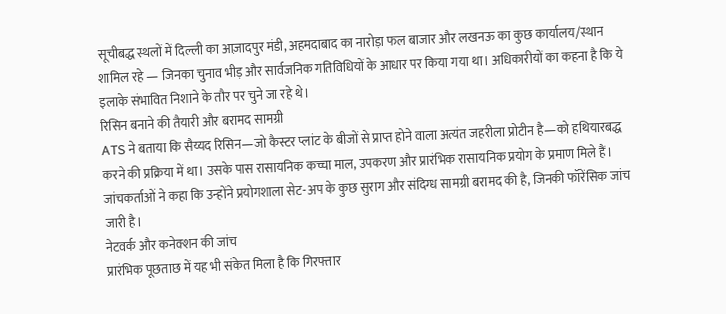सूचीबद्ध स्थलों में दिल्ली का आज़ादपुर मंडी, अहमदाबाद का नारोड़ा फल बाजार और लखनऊ का कुछ कार्यालय/स्थान शामिल रहे — जिनका चुनाव भीड़ और सार्वजनिक गतिविधियों के आधार पर किया गया था। अधिकारीयों का कहना है कि ये इलाके संभावित निशाने के तौर पर चुने जा रहे थे।
रिसिन बनाने की तैयारी और बरामद सामग्री
ATS ने बताया कि सैय्यद रिसिन—जो कैस्टर प्लांट के बीजों से प्राप्त होने वाला अत्यंत जहरीला प्रोटीन है—को हथियारबद्ध करने की प्रक्रिया में था। उसके पास रासायनिक कच्चा माल, उपकरण और प्रारंभिक रासायनिक प्रयोग के प्रमाण मिले हैं। जांचकर्ताओं ने कहा कि उन्होंने प्रयोगशाला सेट-अप के कुछ सुराग और संदिग्ध सामग्री बरामद की है, जिनकी फॉरेंसिक जांच जारी है।
नेटवर्क और कनेक्शन की जांच
प्रारंभिक पूछताछ में यह भी संकेत मिला है कि गिरफ्तार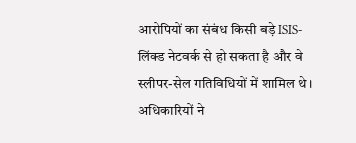आरोपियों का संबंध किसी बड़े ISIS-लिंक्ड नेटवर्क से हो सकता है और वे स्लीपर-सेल गतिविधियों में शामिल थे। अधिकारियों ने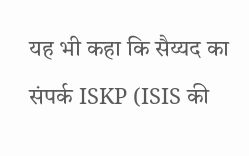यह भी कहा कि सैय्यद का संपर्क ISKP (ISIS की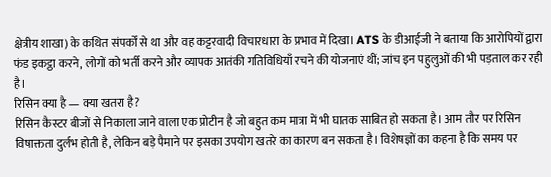क्षेत्रीय शाखा) के कथित संपर्कों से था और वह कट्टरवादी विचारधारा के प्रभाव में दिखा। ATS के डीआईजी ने बताया कि आरोपियों द्वारा फंड इकट्ठा करने, लोगों को भर्ती करने और व्यापक आतंकी गतिविधियाँ रचने की योजनाएं थीं; जांच इन पहुलुओं की भी पड़ताल कर रही है।
रिसिन क्या है — क्या खतरा है?
रिसिन कैस्टर बीजों से निकाला जाने वाला एक प्रोटीन है जो बहुत कम मात्रा में भी घातक साबित हो सकता है। आम तौर पर रिसिन विषाक्तता दुर्लभ होती है, लेकिन बड़े पैमाने पर इसका उपयोग खतरे का कारण बन सकता है। विशेषज्ञों का कहना है कि समय पर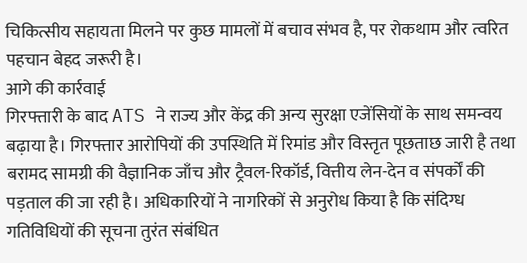चिकित्सीय सहायता मिलने पर कुछ मामलों में बचाव संभव है, पर रोकथाम और त्वरित पहचान बेहद जरूरी है।
आगे की कार्रवाई
गिरफ्तारी के बाद ATS ने राज्य और केंद्र की अन्य सुरक्षा एजेंसियों के साथ समन्वय बढ़ाया है। गिरफ्तार आरोपियों की उपस्थिति में रिमांड और विस्तृत पूछताछ जारी है तथा बरामद सामग्री की वैज्ञानिक जाँच और ट्रैवल-रिकॉर्ड, वित्तीय लेन-देन व संपर्कों की पड़ताल की जा रही है। अधिकारियों ने नागरिकों से अनुरोध किया है कि संदिग्ध गतिविधियों की सूचना तुरंत संबंधित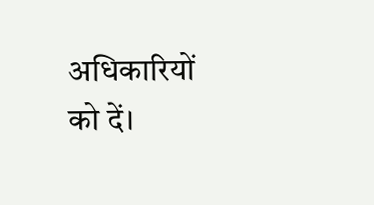अधिकारियों को दें।